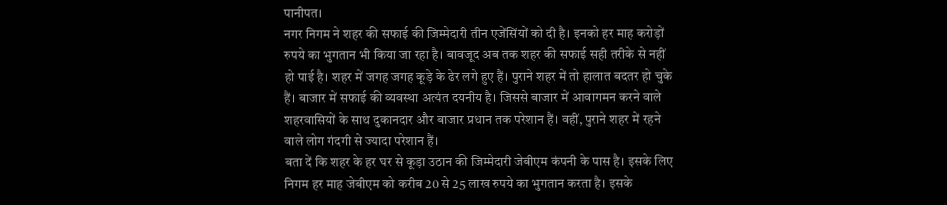पानीपत।
नगर निगम ने शहर की सफाई की जिम्मेदारी तीन एजेंसिंयों को दी है। इनको हर माह करोड़ों रुपये का भुगतान भी किया जा रहा है। बावजूद अब तक शहर की सफाई सही तरीके से नहीं हो पाई है। शहर में जगह जगह कूड़े के ढेर लगे हुए हैं। पुराने शहर में तो हालात बदतर हो चुके हैं। बाजार में सफाई की व्यवस्था अत्यंत दयनीय है। जिससे बाजार में आवागमन करने वाले शहरवासियों के साथ दुकानदार और बाजार प्रधान तक परेशान हैं। वहीं, पुराने शहर में रहने वाले लोग गंदगी से ज्यादा परेशान हैं।
बता दें कि शहर के हर घर से कूड़ा उठान की जिम्मेदारी जेबीएम कंपनी के पास है। इसके लिए निगम हर माह जेबीएम को करीब 20 से 25 लाख रुपये का भुगतान करता है। इसके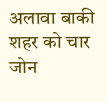अलावा बाकी शहर को चार जोन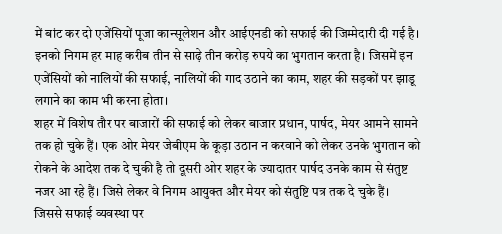में बांट कर दो एजेंसियों पूजा कान्सूलेशन और आईएनडी को सफाई की जिम्मेदारी दी गई है। इनको निगम हर माह करीब तीन से साढ़े तीन करोड़ रुपये का भुगतान करता है। जिसमें इन एजेंसियों को नालियों की सफाई, नालियों की गाद उठाने का काम, शहर की सड़कों पर झाडू लगाने का काम भी करना होता।
शहर में विशेष तौर पर बाजारों की सफाई को लेकर बाजार प्रधान, पार्षद, मेयर आमने सामने तक हो चुके हैं। एक ओर मेयर जेबीएम के कूड़ा उठान न करवाने को लेकर उनके भुगतान को रोकने के आदेश तक दे चुकी है तो दूसरी ओर शहर के ज्यादातर पार्षद उनके काम से संतुष्ट नजर आ रहे हैं। जिसे लेकर वे निगम आयुक्त और मेयर को संतुष्टि पत्र तक दे चुके हैं। जिससे सफाई व्यवस्था पर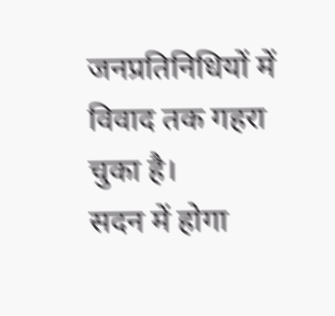जनप्रतिनिधियों में विवाद तक गहरा चुका है।
सदन में होगा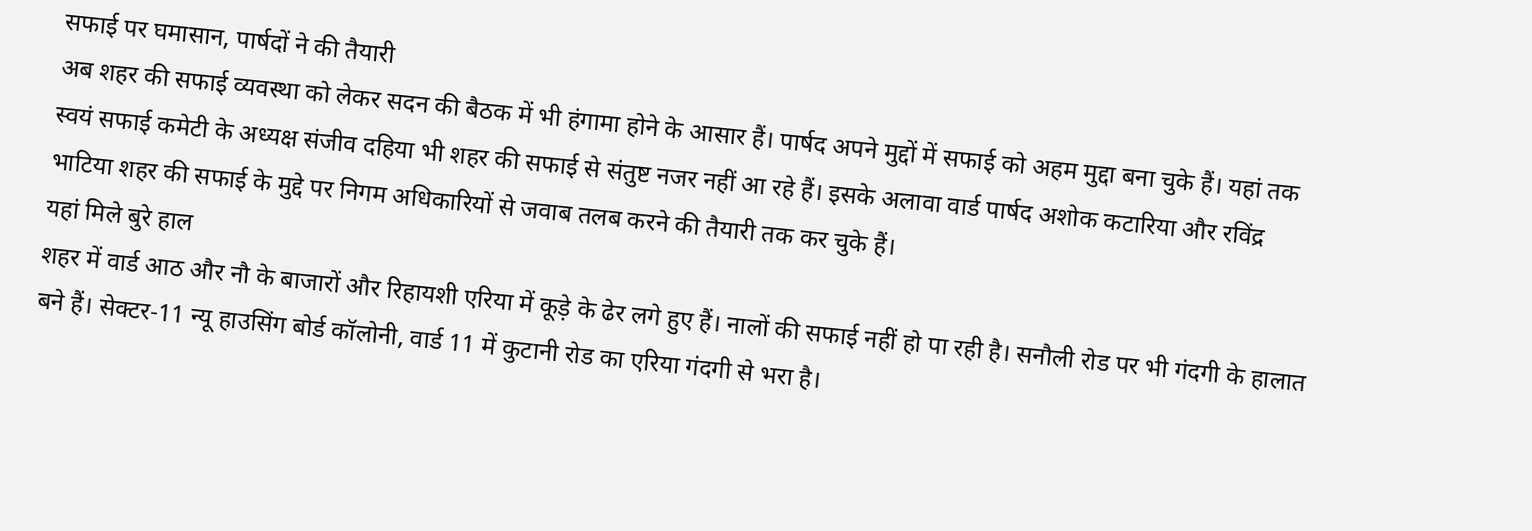सफाई पर घमासान, पार्षदों ने की तैयारी
अब शहर की सफाई व्यवस्था को लेकर सदन की बैठक में भी हंगामा होने के आसार हैं। पार्षद अपने मुद्दों में सफाई को अहम मुद्दा बना चुके हैं। यहां तक स्वयं सफाई कमेटी के अध्यक्ष संजीव दहिया भी शहर की सफाई से संतुष्ट नजर नहीं आ रहे हैं। इसके अलावा वार्ड पार्षद अशोक कटारिया और रविंद्र भाटिया शहर की सफाई के मुद्दे पर निगम अधिकारियों से जवाब तलब करने की तैयारी तक कर चुके हैं।
यहां मिले बुरे हाल
शहर में वार्ड आठ और नौ के बाजारों और रिहायशी एरिया में कूड़े के ढेर लगे हुए हैं। नालों की सफाई नहीं हो पा रही है। सनौली रोड पर भी गंदगी के हालात बने हैं। सेक्टर-11 न्यू हाउसिंग बोर्ड कॉलोनी, वार्ड 11 में कुटानी रोड का एरिया गंदगी से भरा है।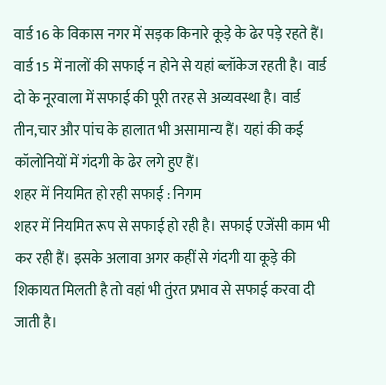वार्ड 16 के विकास नगर में सड़क किनारे कूड़े के ढेर पड़े रहते हैं। वार्ड 15 में नालों की सफाई न होने से यहां ब्लॉकेज रहती है। वार्ड दो के नूरवाला में सफाई की पूरी तरह से अव्यवस्था है। वार्ड तीन,चार और पांच के हालात भी असामान्य हैं। यहां की कई कॉलोनियों में गंदगी के ढेर लगे हुए हैं।
शहर में नियमित हो रही सफाई : निगम
शहर में नियमित रूप से सफाई हो रही है। सफाई एजेंसी काम भी कर रही हैं। इसके अलावा अगर कहीं से गंदगी या कूड़े की शिकायत मिलती है तो वहां भी तुंरत प्रभाव से सफाई करवा दी जाती है।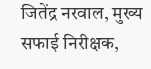जितेंद्र नरवाल, मुख्य सफाई निरीक्षक,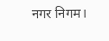नगर निगम।